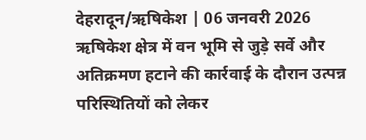देहरादून/ऋषिकेश | 06 जनवरी 2026
ऋषिकेश क्षेत्र में वन भूमि से जुड़े सर्वे और अतिक्रमण हटाने की कार्रवाई के दौरान उत्पन्न परिस्थितियों को लेकर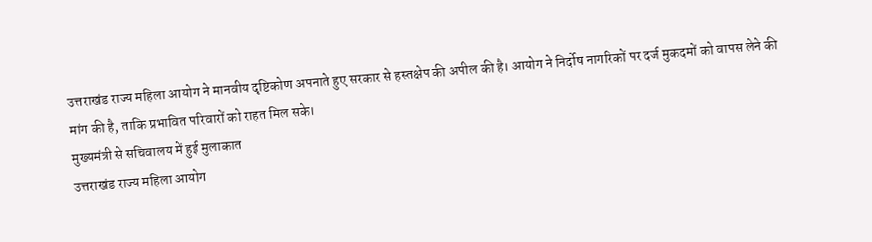उत्तराखंड राज्य महिला आयोग ने मानवीय दृष्टिकोण अपनाते हुए सरकार से हस्तक्षेप की अपील की है। आयोग ने निर्दोष नागरिकों पर दर्ज मुकदमों को वापस लेने की मांग की है, ताकि प्रभावित परिवारों को राहत मिल सके।
मुख्यमंत्री से सचिवालय में हुई मुलाकात
उत्तराखंड राज्य महिला आयोग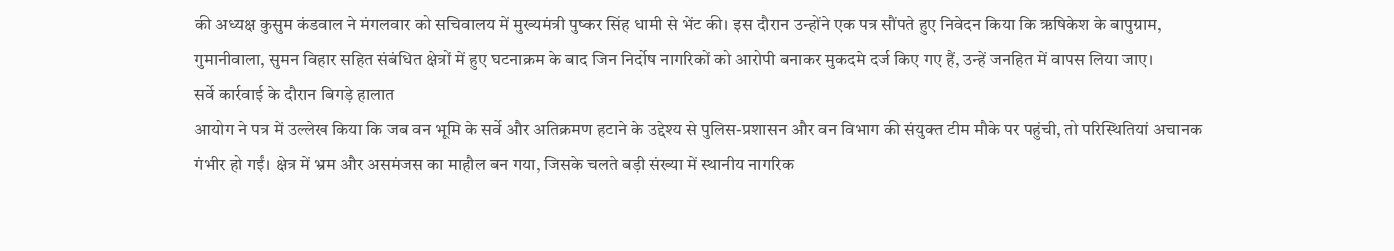की अध्यक्ष कुसुम कंडवाल ने मंगलवार को सचिवालय में मुख्यमंत्री पुष्कर सिंह धामी से भेंट की। इस दौरान उन्होंने एक पत्र सौंपते हुए निवेदन किया कि ऋषिकेश के बापुग्राम, गुमानीवाला, सुमन विहार सहित संबंधित क्षेत्रों में हुए घटनाक्रम के बाद जिन निर्दोष नागरिकों को आरोपी बनाकर मुकदमे दर्ज किए गए हैं, उन्हें जनहित में वापस लिया जाए।
सर्वे कार्रवाई के दौरान बिगड़े हालात
आयोग ने पत्र में उल्लेख किया कि जब वन भूमि के सर्वे और अतिक्रमण हटाने के उद्देश्य से पुलिस-प्रशासन और वन विभाग की संयुक्त टीम मौके पर पहुंची, तो परिस्थितियां अचानक गंभीर हो गईं। क्षेत्र में भ्रम और असमंजस का माहौल बन गया, जिसके चलते बड़ी संख्या में स्थानीय नागरिक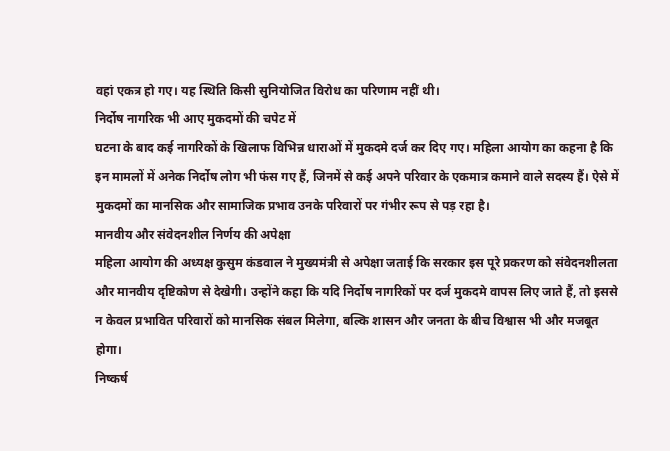वहां एकत्र हो गए। यह स्थिति किसी सुनियोजित विरोध का परिणाम नहीं थी।
निर्दोष नागरिक भी आए मुकदमों की चपेट में
घटना के बाद कई नागरिकों के खिलाफ विभिन्न धाराओं में मुकदमे दर्ज कर दिए गए। महिला आयोग का कहना है कि इन मामलों में अनेक निर्दोष लोग भी फंस गए हैं, जिनमें से कई अपने परिवार के एकमात्र कमाने वाले सदस्य हैं। ऐसे में मुकदमों का मानसिक और सामाजिक प्रभाव उनके परिवारों पर गंभीर रूप से पड़ रहा है।
मानवीय और संवेदनशील निर्णय की अपेक्षा
महिला आयोग की अध्यक्ष कुसुम कंडवाल ने मुख्यमंत्री से अपेक्षा जताई कि सरकार इस पूरे प्रकरण को संवेदनशीलता और मानवीय दृष्टिकोण से देखेगी। उन्होंने कहा कि यदि निर्दोष नागरिकों पर दर्ज मुकदमे वापस लिए जाते हैं, तो इससे न केवल प्रभावित परिवारों को मानसिक संबल मिलेगा, बल्कि शासन और जनता के बीच विश्वास भी और मजबूत होगा।
निष्कर्ष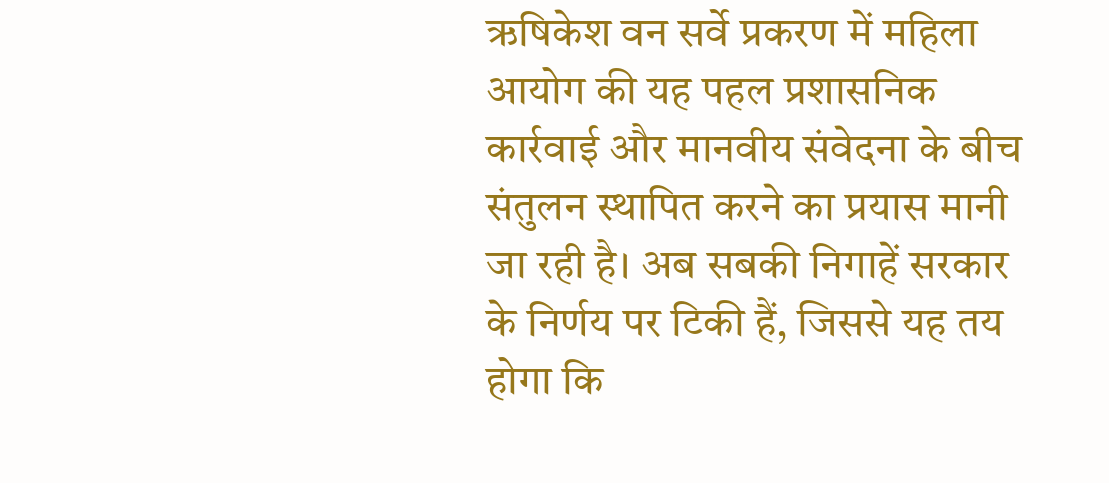ऋषिकेश वन सर्वे प्रकरण में महिला आयोग की यह पहल प्रशासनिक कार्रवाई और मानवीय संवेदना के बीच संतुलन स्थापित करने का प्रयास मानी जा रही है। अब सबकी निगाहें सरकार के निर्णय पर टिकी हैं, जिससे यह तय होगा कि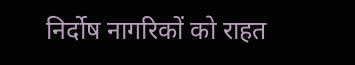निर्दोष नागरिकों को राहत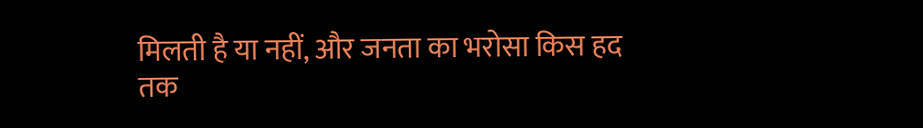मिलती है या नहीं, और जनता का भरोसा किस हद तक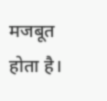मजबूत होता है।